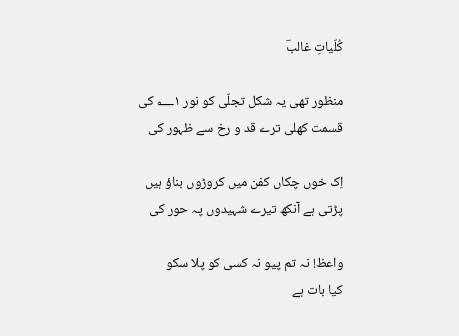کُلّیاتِ غالبؔ

منظور تھی یہ شکل تجلّی کو نور ؂۱ کی
قسمت کھلی ترے قد و رخ سے ظہور کی

اِک خوں چکاں کفن میں کروڑوں بناؤ ہیں
پڑتی ہے آنکھ تیرے شہیدوں پہ حور کی

واعظ! نہ تم پیو نہ کسی کو پلا سکو
کیا بات ہے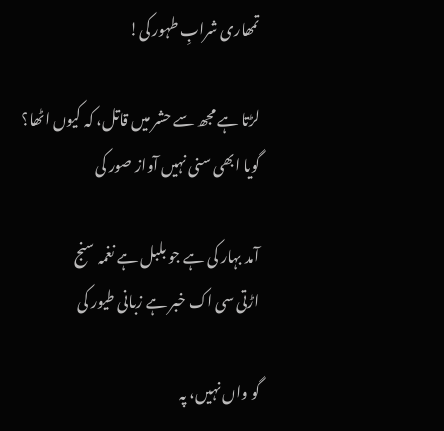تمھاری شرابِ طہور کی!

لڑتا ہے مجھ سے حشر میں قاتل، کہ کیوں اٹھا؟
گویا ابھی سنی نہیں آواز صور کی

آمد بہار کی ہے جو بلبل ہے نغمہ سنج
اڑتی سی اک خبر ہے زبانی طیور کی

گو واں نہیں، پہ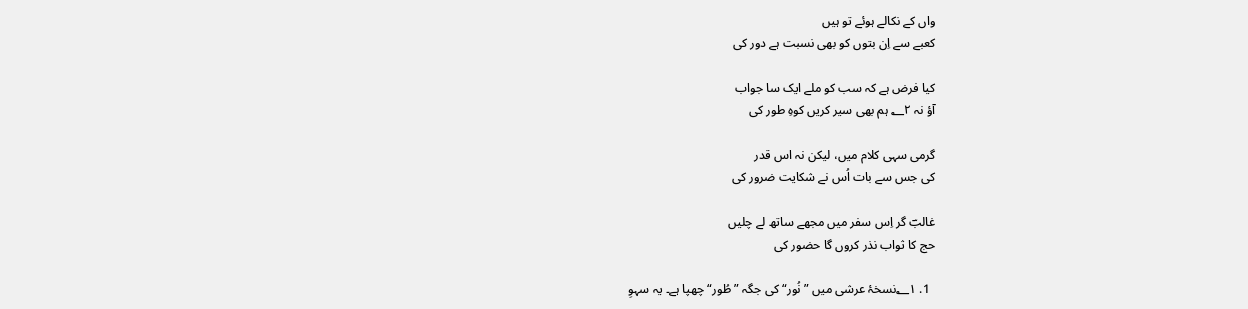واں کے نکالے ہوئے تو ہیں
کعبے سے اِن بتوں کو بھی نسبت ہے دور کی

کیا فرض ہے کہ سب کو ملے ایک سا جواب
آؤ نہ ؂۲ ہم بھی سیر کریں کوہِ طور کی

گرمی سہی کلام میں، لیکن نہ اس قدر
کی جس سے بات اُس نے شکایت ضرور کی

غالبؔ گر اِس سفر میں مجھے ساتھ لے چلیں
حج کا ثواب نذر کروں گا حضور کی

  1. ؂۱نسخۂ عرشی میں ”نُور“ کی جگہ ”طُور“ چھپا ہے۔ یہ سہوِ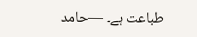طباعت ہے۔ —حامد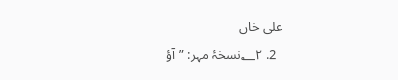علی خاں
  2. ؂۲نسخۂ مہر: ”آؤ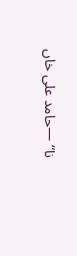نا“ —حامد علی خاں